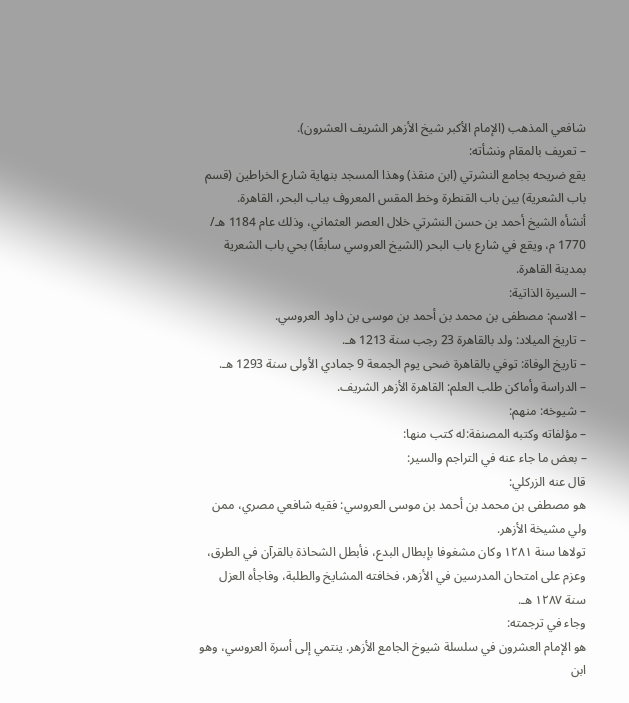شافعي المذهب (الإمام الأكبر شيخ الأزهر الشريف العشرون).
– تعريف بالمقام ونشأته:
يقع ضريحه بجامع النشرتي (ابن منقذ) وهذا المسجد بنهاية شارع الخراطين (قسم باب الشعرية) بين باب القنطرة وخط المقس المعروف بباب البحر، القاهرة.
أنشأه الشيخ أحمد بن حسن النشرتي خلال العصر العثماني، وذلك عام 1184 هـ/ 1770 م، ويقع في شارع باب البحر (الشيخ العروسي سابقًا) بحي باب الشعرية بمدينة القاهرة.
– السيرة الذاتية:
– الاسم: مصطفى بن محمد بن أحمد بن موسى بن داود العروسي.
– تاريخ الميلاد: ولد بالقاهرة 23 رجب سنة 1213 هـ.
– تاريخ الوفاة: توفي بالقاهرة ضحى يوم الجمعة 9 جمادي الأولى سنة 1293 هـ.
– الدراسة وأماكن طلب العلم: القاهرة الأزهر الشريف.
– شيوخه: منهم:
– مؤلفاته وكتبه المصنفة:له كتب منها:
– بعض ما جاء عنه في التراجم والسير:
قال عنه الزركلي:
هو مصطفى بن محمد بن أحمد بن موسى العروسي: فقيه شافعي مصري، ممن ولي مشيخة الأزهر.
تولاها سنة ١٢٨١ وكان مشغوفا بإبطال البدع، فأبطل الشحاذة بالقرآن في الطرق، وعزم على امتحان المدرسين في الأزهر، فخافته المشايخ والطلبة، وفاجأه العزل سنة ١٢٨٧ هـ.
وجاء في ترجمته:
هو الإمام العشرون في سلسلة شيوخ الجامع الأزهر. ينتمي إلى أسرة العروسي، وهو ابن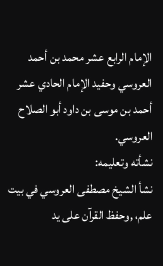الإمام الرابع عشر محمد بن أحمد العروسي وحفيد الإمام الحادي عشر أحمد بن موسى بن داود أبو الصلاح العروسي.
نشأته وتعليمه:
نشأ الشيخ مصطفى العروسي في بيت علم، ,وحفظ القرآن على يد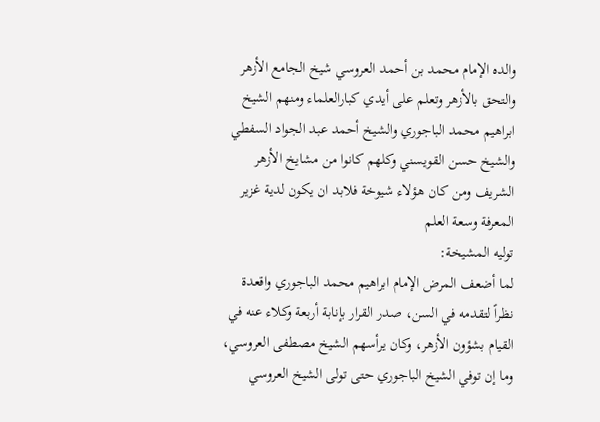والده الإمام محمد بن أحمد العروسي شيخ الجامع الأزهر والتحق بالأزهر وتعلم على أيدي كبارالعلماء ومنهم الشيخ ابراهيم محمد الباجوري والشيخ أحمد عبد الجواد السفطي والشيخ حسن القويسني وكلهم كانوا من مشايخ الأزهر الشريف ومن كان هؤلاء شيوخة فلابد ان يكون لدية غزير المعرفة وسعة العلم
توليه المشيخة:
لما أضعف المرض الإمام ابراهيم محمد الباجوري واقعدة نظراً لتقدمه في السن، صدر القرار بإنابة أربعة وكلاء عنه في القيام بشؤون الأزهر، وكان يرأسهم الشيخ مصطفى العروسي، وما إن توفي الشيخ الباجوري حتى تولى الشيخ العروسي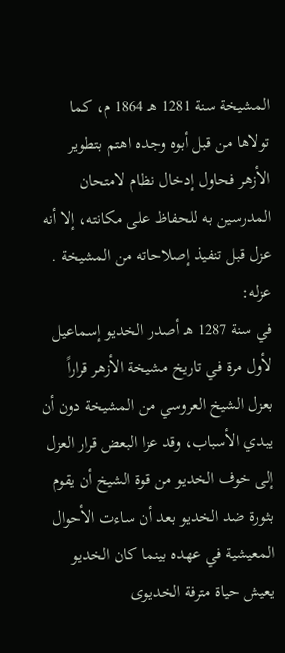المشيخة سنة 1281 هـ 1864 م، كما تولاها من قبل أبوه وجده اهتم بتطوير الأزهر فحاول إدخال نظام لامتحان المدرسين به للحفاظ على مكانته، إلا أنه عزل قبل تنفيذ إصلاحاته من المشيخة .
عزله:
في سنة 1287 هـ أصدر الخديو إسماعيل لأول مرة في تاريخ مشيخة الأزهر قراراً بعزل الشيخ العروسي من المشيخة دون أن يبدي الأسباب، وقد عزا البعض قرار العزل إلى خوف الخديو من قوة الشيخ أن يقوم بثورة ضد الخديو بعد أن ساءت الأحوال المعيشية في عهده بينما كان الخديو يعيش حياة مترفة الخديوى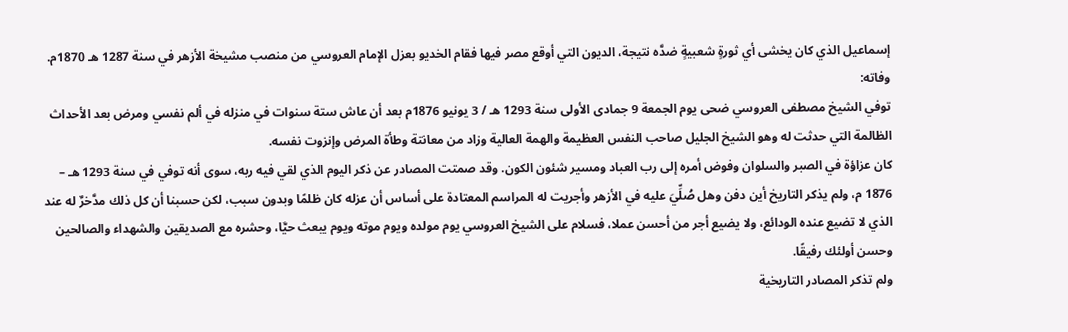إسماعيل الذي كان يخشى أي ثورةٍ شعبيةٍ ضدَّه نتيجة، الديون التي أوقع مصر فيها فقام الخديو بعزل الإمام العروسي من منصب مشيخة الأزهر في سنة 1287 هـ 1870م.
وفاته:
توفي الشيخ مصطفى العروسي ضحى يوم الجمعة 9 جمادى الأولى سنة 1293 هـ / 3 يونيو 1876م بعد أن عاش ستة سنوات في منزله في ألم نفسي ومرض بعد الأحداث الظالمة التي حدثت له وهو الشيخ الجليل صاحب النفس العظيمة والهمة العالية وزاد من معانتة وطأة المرض وإنزوت نفسه.
كان عزاؤة في الصبر والسلوان وفوض أمره إلى رب العباد ومسير شئون الكون. وقد صمتت المصادر عن ذكر اليوم الذي لقي فيه ربه، سوى أنه توفي في سنة 1293 هـ – 1876 م، ولم يذكر التاريخ أين دفن وهل صُلِّيَ عليه في الأزهر وأجريت له المراسم المعتادة على أساس أن عزله كان ظلمًا وبدون سبب، لكن حسبنا أن كل ذلك مدَّخرٌ له عند الذي لا تضيع عنده الودائع، ولا يضيع أجر من أحسن عملا، فسلام على الشيخ العروسي يوم مولده ويوم موته ويوم يبعث حيَّا، وحشره مع الصديقين والشهداء والصالحين وحسن أولئك رفيقًا.
ولم تذكر المصادر التاريخية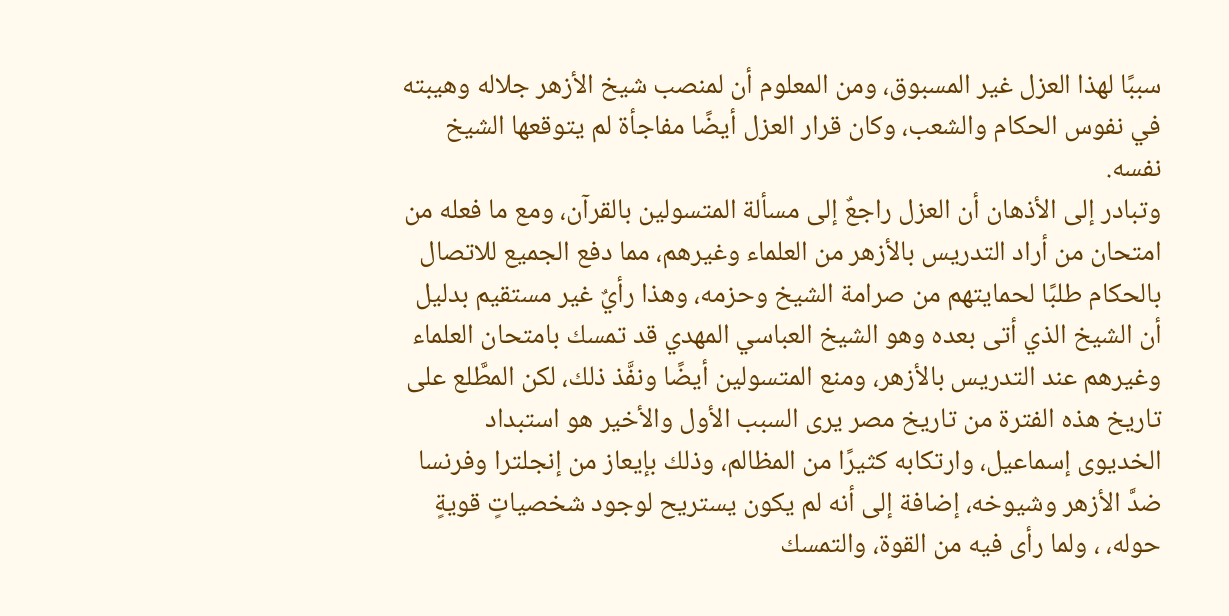سببًا لهذا العزل غير المسبوق، ومن المعلوم أن لمنصب شيخ الأزهر جلاله وهيبته في نفوس الحكام والشعب، وكان قرار العزل أيضًا مفاجأة لم يتوقعها الشيخ نفسه.
وتبادر إلى الأذهان أن العزل راجعٌ إلى مسألة المتسولين بالقرآن، ومع ما فعله من امتحان من أراد التدريس بالأزهر من العلماء وغيرهم، مما دفع الجميع للاتصال بالحكام طلبًا لحمايتهم من صرامة الشيخ وحزمه، وهذا رأيٌ غير مستقيم بدليل أن الشيخ الذي أتى بعده وهو الشيخ العباسي المهدي قد تمسك بامتحان العلماء وغيرهم عند التدريس بالأزهر، ومنع المتسولين أيضًا ونفَّذ ذلك، لكن المطَّلع على تاريخ هذه الفترة من تاريخ مصر يرى السبب الأول والأخير هو استبداد الخديوى إسماعيل، وارتكابه كثيرًا من المظالم، وذلك بإيعاز من إنجلترا وفرنسا ضدَّ الأزهر وشيوخه، إضافة إلى أنه لم يكون يستريح لوجود شخصياتٍ قويةٍ حوله، ، ولما رأى فيه من القوة، والتمسك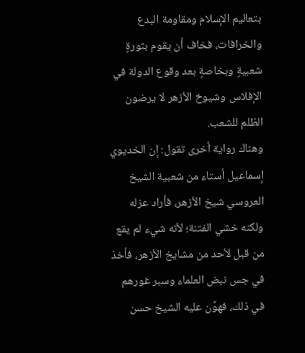بتعاليم الإسلام ومقاومة البدع والخرافات، فخاف أن يقوم بثورةٍ شعبيةٍ وبخاصةٍ بعد وقوع الدولة في الإفلاس وشيوخ الأزهر لا يرضون الظلم للشعب.
وهناك رواية أخرى تقول: إن الخديوي إسماعيل أستاء من شعبية الشيخ العروسي شيخ الأزهر، فأراد عزله ولكنه خشي الفتنة؛ لأنه شيء لم يقع من قبل لأحد من مشايخ الأزهر، فأخذ في جس نبض العلماء وسبر غورهم في ذلك، فهوَّن عليه الشيخ حسن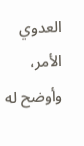العدوي الأمر، وأوضح له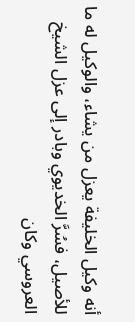أنه وكيل الخليفة يعزل من يشاء، والوكيل له ما للأصيل، فسُرَّ الخديوي وبادر إلى عزل الشيخ العروسي وكان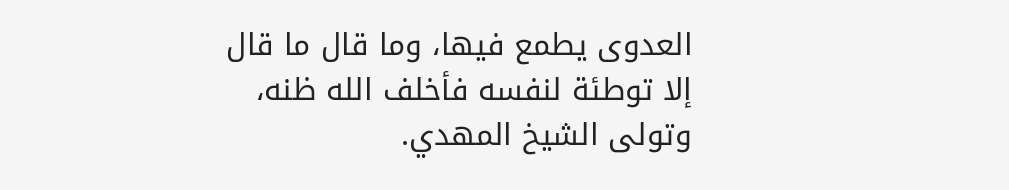العدوى يطمع فيها، وما قال ما قال إلا توطئة لنفسه فأخلف الله ظنه، وتولى الشيخ المهدي.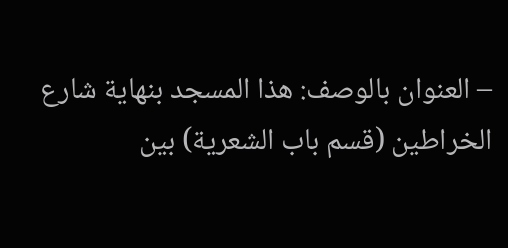– العنوان بالوصف: هذا المسجد بنهاية شارع الخراطين (قسم باب الشعرية) بين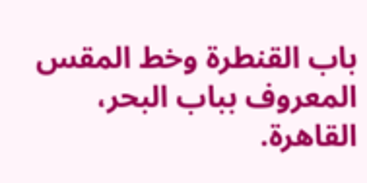باب القنطرة وخط المقس المعروف بباب البحر، القاهرة.